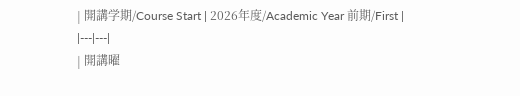| 開講学期/Course Start | 2026年度/Academic Year 前期/First |
|---|---|
| 開講曜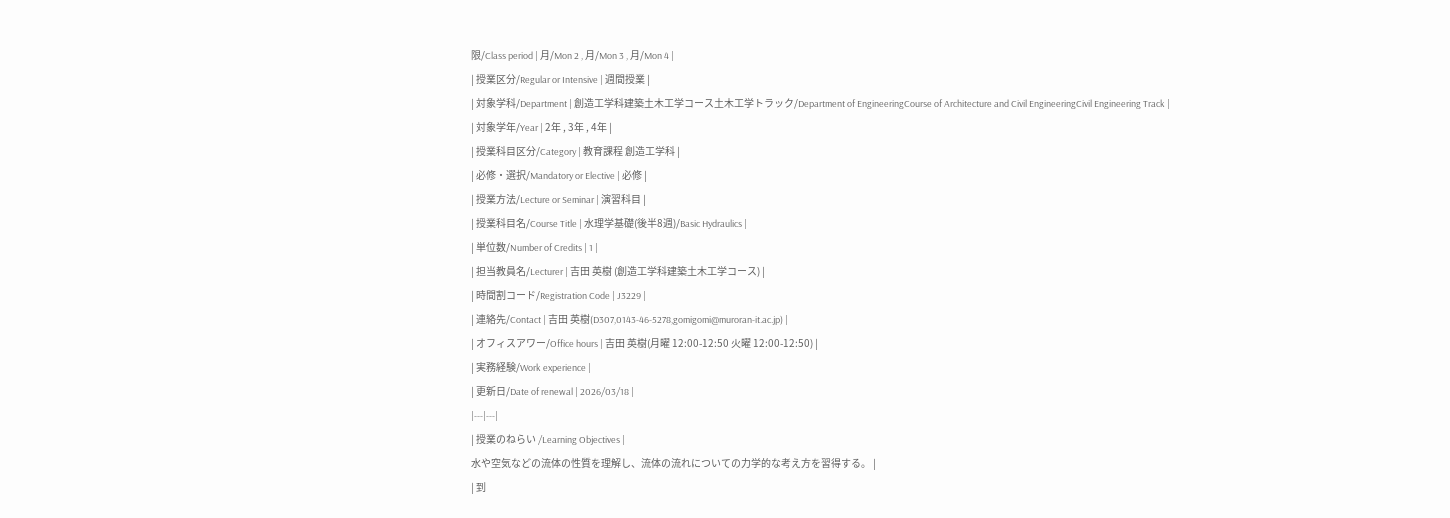限/Class period | 月/Mon 2 , 月/Mon 3 , 月/Mon 4 |
| 授業区分/Regular or Intensive | 週間授業 |
| 対象学科/Department | 創造工学科建築土木工学コース土木工学トラック/Department of EngineeringCourse of Architecture and Civil EngineeringCivil Engineering Track |
| 対象学年/Year | 2年 , 3年 , 4年 |
| 授業科目区分/Category | 教育課程 創造工学科 |
| 必修・選択/Mandatory or Elective | 必修 |
| 授業方法/Lecture or Seminar | 演習科目 |
| 授業科目名/Course Title | 水理学基礎(後半8週)/Basic Hydraulics |
| 単位数/Number of Credits | 1 |
| 担当教員名/Lecturer | 吉田 英樹 (創造工学科建築土木工学コース) |
| 時間割コード/Registration Code | J3229 |
| 連絡先/Contact | 吉田 英樹(D307,0143-46-5278,gomigomi@muroran-it.ac.jp) |
| オフィスアワー/Office hours | 吉田 英樹(月曜 12:00-12:50 火曜 12:00-12:50) |
| 実務経験/Work experience |
| 更新日/Date of renewal | 2026/03/18 |
|---|---|
| 授業のねらい /Learning Objectives |
水や空気などの流体の性質を理解し、流体の流れについての力学的な考え方を習得する。 |
| 到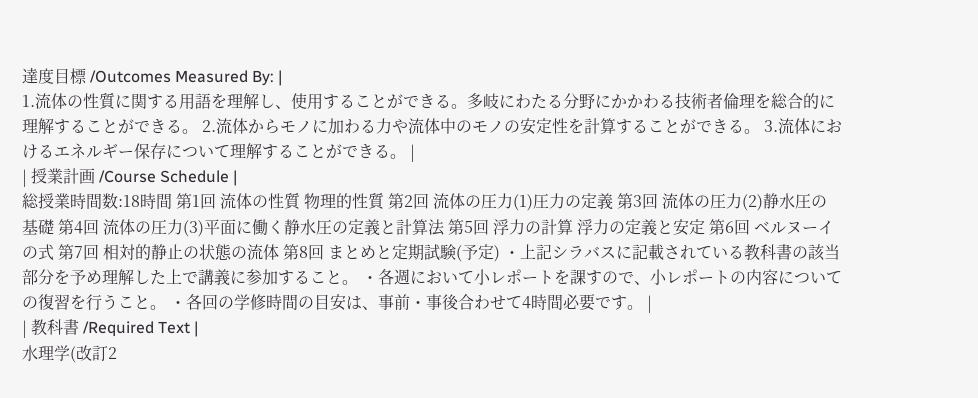達度目標 /Outcomes Measured By: |
1.流体の性質に関する用語を理解し、使用することができる。多岐にわたる分野にかかわる技術者倫理を総合的に理解することができる。 2.流体からモノに加わる力や流体中のモノの安定性を計算することができる。 3.流体におけるエネルギー保存について理解することができる。 |
| 授業計画 /Course Schedule |
総授業時間数:18時間 第1回 流体の性質 物理的性質 第2回 流体の圧力(1)圧力の定義 第3回 流体の圧力(2)静水圧の基礎 第4回 流体の圧力(3)平面に働く静水圧の定義と計算法 第5回 浮力の計算 浮力の定義と安定 第6回 ベルヌーイの式 第7回 相対的静止の状態の流体 第8回 まとめと定期試験(予定) ・上記シラバスに記載されている教科書の該当部分を予め理解した上で講義に参加すること。 ・各週において小レポートを課すので、小レポートの内容についての復習を行うこと。 ・各回の学修時間の目安は、事前・事後合わせて4時間必要です。 |
| 教科書 /Required Text |
水理学(改訂2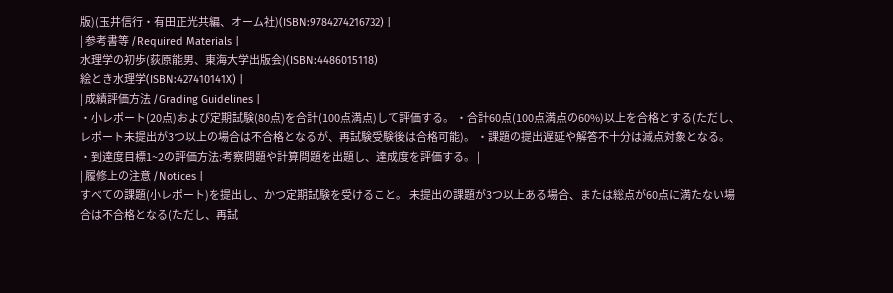版)(玉井信行・有田正光共編、オーム社)(ISBN:9784274216732) |
| 参考書等 /Required Materials |
水理学の初歩(荻原能男、東海大学出版会)(ISBN:4486015118)
絵とき水理学(ISBN:427410141X) |
| 成績評価方法 /Grading Guidelines |
・小レポート(20点)および定期試験(80点)を合計(100点満点)して評価する。 ・合計60点(100点満点の60%)以上を合格とする(ただし、レポート未提出が3つ以上の場合は不合格となるが、再試験受験後は合格可能)。 ・課題の提出遅延や解答不十分は減点対象となる。 ・到達度目標1~2の評価方法:考察問題や計算問題を出題し、達成度を評価する。 |
| 履修上の注意 /Notices |
すべての課題(小レポート)を提出し、かつ定期試験を受けること。 未提出の課題が3つ以上ある場合、または総点が60点に満たない場合は不合格となる(ただし、再試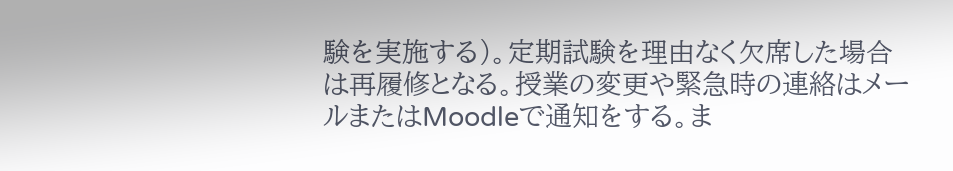験を実施する)。定期試験を理由なく欠席した場合は再履修となる。授業の変更や緊急時の連絡はメールまたはMoodleで通知をする。ま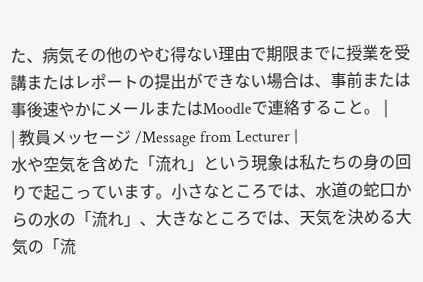た、病気その他のやむ得ない理由で期限までに授業を受講またはレポートの提出ができない場合は、事前または事後速やかにメールまたはMoodleで連絡すること。 |
| 教員メッセージ /Message from Lecturer |
水や空気を含めた「流れ」という現象は私たちの身の回りで起こっています。小さなところでは、水道の蛇口からの水の「流れ」、大きなところでは、天気を決める大気の「流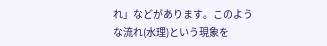れ」などがあります。このような流れ(水理)という現象を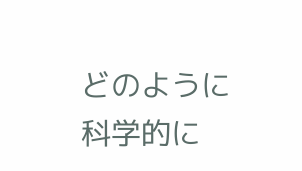どのように科学的に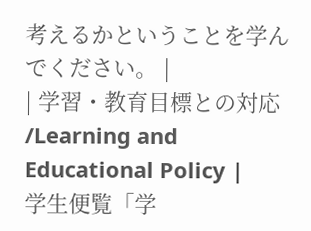考えるかということを学んでください。 |
| 学習・教育目標との対応 /Learning and Educational Policy |
学生便覧「学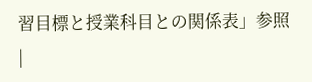習目標と授業科目との関係表」参照 |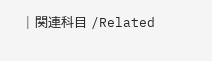| 関連科目 /Related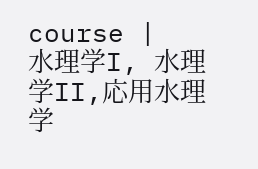course |
水理学I, 水理学II,応用水理学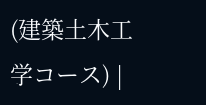(建築土木工学コース) |